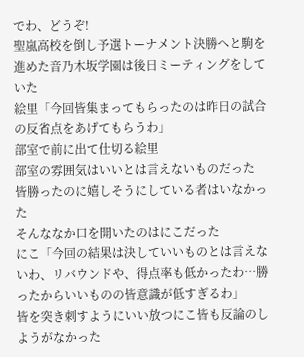でわ、どうぞ!
聖嵐高校を倒し予選トーナメント決勝へと駒を進めた音乃木坂学園は後日ミーティングをしていた
絵里「今回皆集まってもらったのは昨日の試合の反省点をあげてもらうわ」
部室で前に出て仕切る絵里
部室の雰囲気はいいとは言えないものだった
皆勝ったのに嬉しそうにしている者はいなかった
そんななか口を開いたのはにこだった
にこ「今回の結果は決していいものとは言えないわ、リバウンドや、得点率も低かったわ…勝ったからいいものの皆意識が低すぎるわ」
皆を突き刺すようにいい放つにこ皆も反論のしようがなかった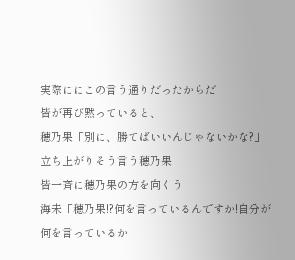実際ににこの言う通りだったからだ
皆が再び黙っていると、
穂乃果「別に、勝てばいいんじゃないかな?」
立ち上がりそう言う穂乃果
皆一斉に穂乃果の方を向くう
海未「穂乃果!?何を言っているんですか!自分が何を言っているか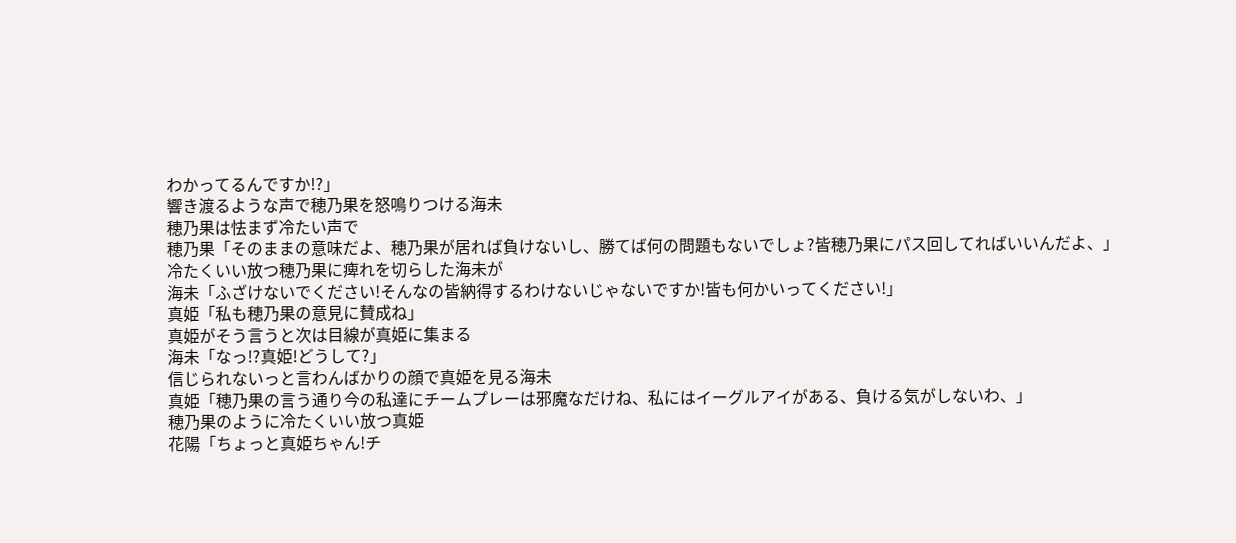わかってるんですか!?」
響き渡るような声で穂乃果を怒鳴りつける海未
穂乃果は怯まず冷たい声で
穂乃果「そのままの意味だよ、穂乃果が居れば負けないし、勝てば何の問題もないでしょ?皆穂乃果にパス回してればいいんだよ、」
冷たくいい放つ穂乃果に痺れを切らした海未が
海未「ふざけないでください!そんなの皆納得するわけないじゃないですか!皆も何かいってください!」
真姫「私も穂乃果の意見に賛成ね」
真姫がそう言うと次は目線が真姫に集まる
海未「なっ!?真姫!どうして?」
信じられないっと言わんばかりの顔で真姫を見る海未
真姫「穂乃果の言う通り今の私達にチームプレーは邪魔なだけね、私にはイーグルアイがある、負ける気がしないわ、」
穂乃果のように冷たくいい放つ真姫
花陽「ちょっと真姫ちゃん!チ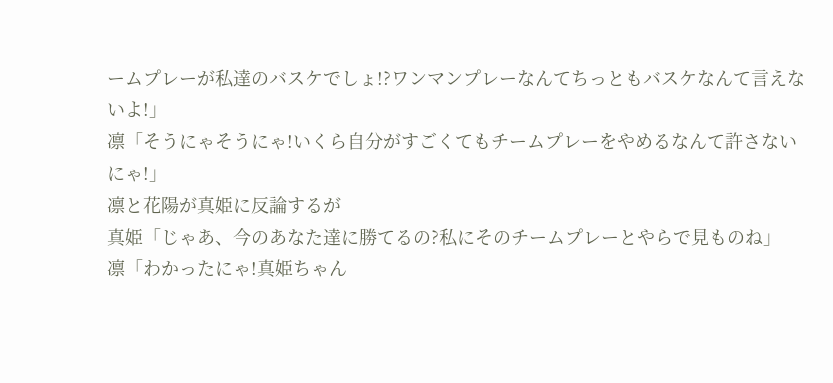ームプレーが私達のバスケでしょ!?ワンマンプレーなんてちっともバスケなんて言えないよ!」
凛「そうにゃそうにゃ!いくら自分がすごくてもチームプレーをやめるなんて許さないにゃ!」
凛と花陽が真姫に反論するが
真姫「じゃあ、今のあなた達に勝てるの?私にそのチームプレーとやらで見ものね」
凛「わかったにゃ!真姫ちゃん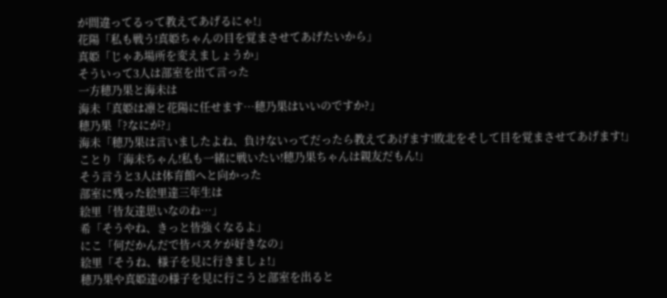が間違ってるって教えてあげるにゃ!」
花陽「私も戦う!真姫ちゃんの目を覚まさせてあげたいから」
真姫「じゃあ場所を変えましょうか」
そういって3人は部室を出て言った
一方穂乃果と海未は
海未「真姫は凛と花陽に任せます…穂乃果はいいのですか?」
穂乃果「?なにが?」
海未「穂乃果は言いましたよね、負けないってだったら教えてあげます!敗北をそして目を覚まさせてあげます!」
ことり「海未ちゃん!私も一緒に戦いたい!穂乃果ちゃんは親友だもん!」
そう言うと3人は体育館へと向かった
部室に残った絵里達三年生は
絵里「皆友達思いなのね…」
希「そうやね、きっと皆強くなるよ」
にこ「何だかんだで皆バスケが好きなの」
絵里「そうね、様子を見に行きましょ!」
穂乃果や真姫達の様子を見に行こうと部室を出ると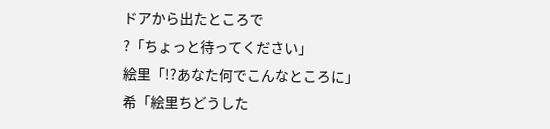ドアから出たところで
?「ちょっと待ってください」
絵里「!?あなた何でこんなところに」
希「絵里ちどうした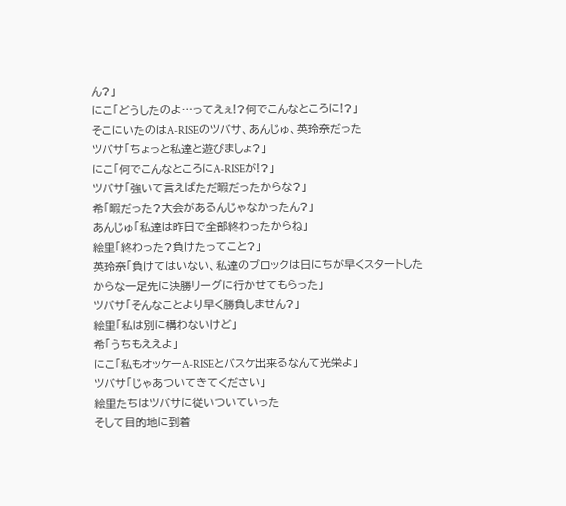ん?」
にこ「どうしたのよ…ってえぇ!?何でこんなところに!?」
そこにいたのはA-RISEのツバサ、あんじゅ、英玲奈だった
ツバサ「ちょっと私達と遊びましょ?」
にこ「何でこんなところにA-RISEが!?」
ツバサ「強いて言えばただ暇だったからな?」
希「暇だった?大会があるんじゃなかったん?」
あんじゅ「私達は昨日で全部終わったからね」
絵里「終わった?負けたってこと?」
英玲奈「負けてはいない、私達のブロックは日にちが早くスタートしたからな一足先に決勝リーグに行かせてもらった」
ツバサ「そんなことより早く勝負しません?」
絵里「私は別に構わないけど」
希「うちもええよ」
にこ「私もオッケーA-RISEとバスケ出来るなんて光栄よ」
ツバサ「じゃあついてきてください」
絵里たちはツバサに従いついていった
そして目的地に到着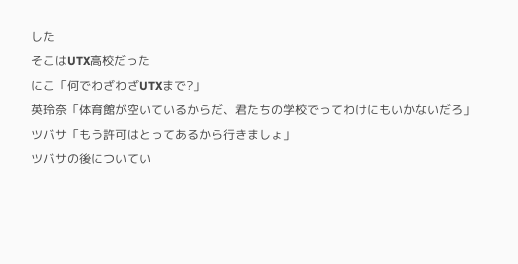した
そこはUTX高校だった
にこ「何でわざわざUTXまで?」
英玲奈「体育館が空いているからだ、君たちの学校でってわけにもいかないだろ」
ツバサ「もう許可はとってあるから行きましょ」
ツバサの後についてい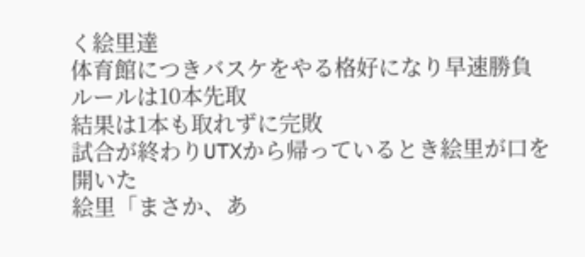く絵里達
体育館につきバスケをやる格好になり早速勝負
ルールは10本先取
結果は1本も取れずに完敗
試合が終わりUTXから帰っているとき絵里が口を開いた
絵里「まさか、あ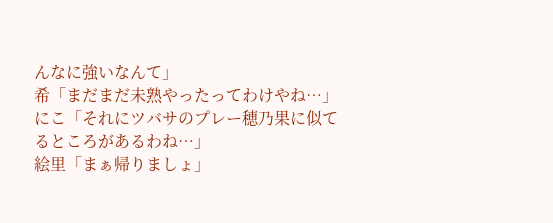んなに強いなんて」
希「まだまだ未熟やったってわけやね…」
にこ「それにツバサのプレー穂乃果に似てるところがあるわね…」
絵里「まぁ帰りましょ」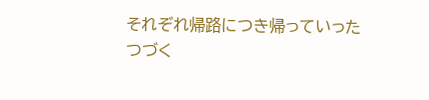それぞれ帰路につき帰っていった
つづく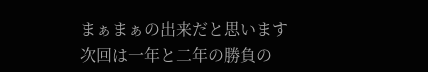まぁまぁの出来だと思います
次回は一年と二年の勝負の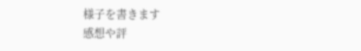様子を書きます
感想や評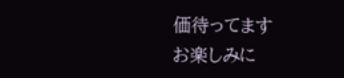価待ってます
お楽しみに